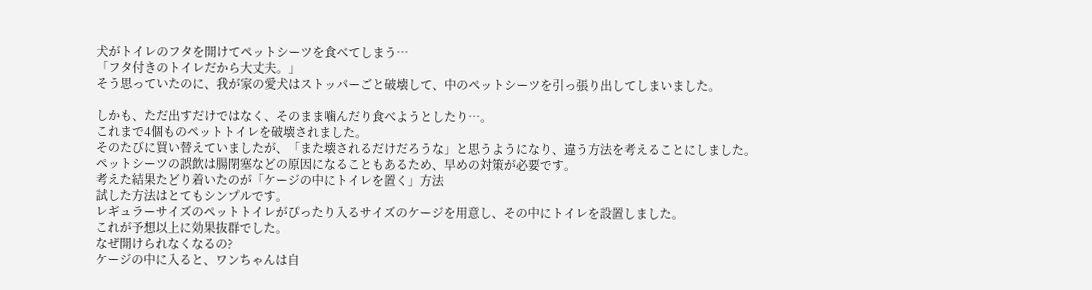犬がトイレのフタを開けてペットシーツを食べてしまう…
「フタ付きのトイレだから大丈夫。」
そう思っていたのに、我が家の愛犬はストッパーごと破壊して、中のペットシーツを引っ張り出してしまいました。

しかも、ただ出すだけではなく、そのまま噛んだり食べようとしたり…。
これまで4個ものペットトイレを破壊されました。
そのたびに買い替えていましたが、「また壊されるだけだろうな」と思うようになり、違う方法を考えることにしました。
ペットシーツの誤飲は腸閉塞などの原因になることもあるため、早めの対策が必要です。
考えた結果たどり着いたのが「ケージの中にトイレを置く」方法
試した方法はとてもシンプルです。
レギュラーサイズのペットトイレがぴったり入るサイズのケージを用意し、その中にトイレを設置しました。
これが予想以上に効果抜群でした。
なぜ開けられなくなるの?
ケージの中に入ると、ワンちゃんは自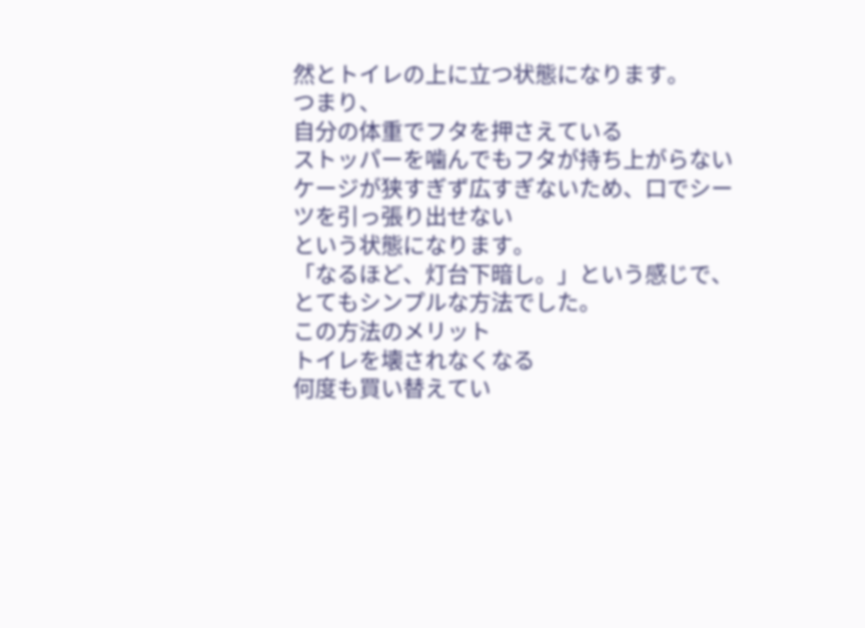然とトイレの上に立つ状態になります。
つまり、
自分の体重でフタを押さえている
ストッパーを噛んでもフタが持ち上がらない
ケージが狭すぎず広すぎないため、口でシーツを引っ張り出せない
という状態になります。
「なるほど、灯台下暗し。」という感じで、とてもシンプルな方法でした。
この方法のメリット
トイレを壊されなくなる
何度も買い替えてい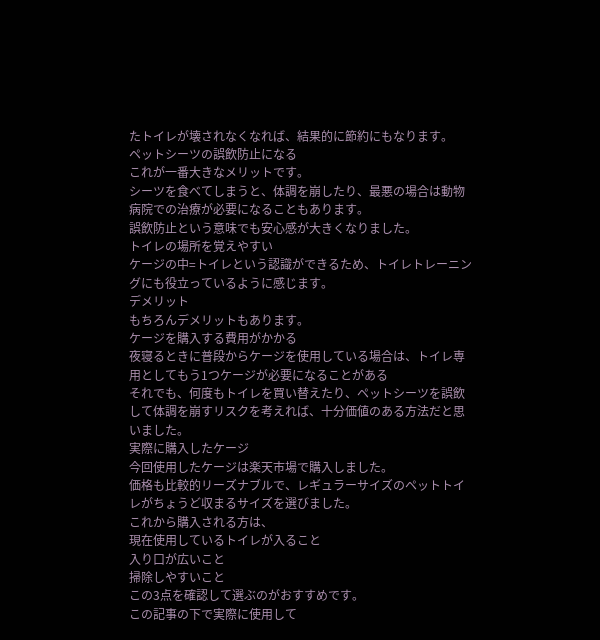たトイレが壊されなくなれば、結果的に節約にもなります。
ペットシーツの誤飲防止になる
これが一番大きなメリットです。
シーツを食べてしまうと、体調を崩したり、最悪の場合は動物病院での治療が必要になることもあります。
誤飲防止という意味でも安心感が大きくなりました。
トイレの場所を覚えやすい
ケージの中=トイレという認識ができるため、トイレトレーニングにも役立っているように感じます。
デメリット
もちろんデメリットもあります。
ケージを購入する費用がかかる
夜寝るときに普段からケージを使用している場合は、トイレ専用としてもう1つケージが必要になることがある
それでも、何度もトイレを買い替えたり、ペットシーツを誤飲して体調を崩すリスクを考えれば、十分価値のある方法だと思いました。
実際に購入したケージ
今回使用したケージは楽天市場で購入しました。
価格も比較的リーズナブルで、レギュラーサイズのペットトイレがちょうど収まるサイズを選びました。
これから購入される方は、
現在使用しているトイレが入ること
入り口が広いこと
掃除しやすいこと
この3点を確認して選ぶのがおすすめです。
この記事の下で実際に使用して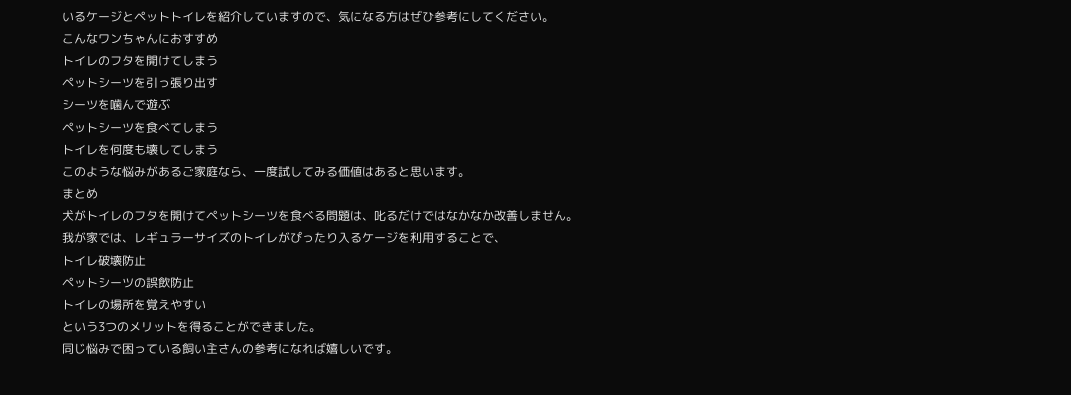いるケージとペットトイレを紹介していますので、気になる方はぜひ参考にしてください。
こんなワンちゃんにおすすめ
トイレのフタを開けてしまう
ペットシーツを引っ張り出す
シーツを噛んで遊ぶ
ペットシーツを食べてしまう
トイレを何度も壊してしまう
このような悩みがあるご家庭なら、一度試してみる価値はあると思います。
まとめ
犬がトイレのフタを開けてペットシーツを食べる問題は、叱るだけではなかなか改善しません。
我が家では、レギュラーサイズのトイレがぴったり入るケージを利用することで、
トイレ破壊防止
ペットシーツの誤飲防止
トイレの場所を覚えやすい
という3つのメリットを得ることができました。
同じ悩みで困っている飼い主さんの参考になれば嬉しいです。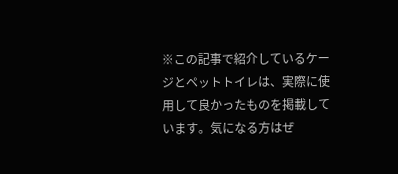※この記事で紹介しているケージとペットトイレは、実際に使用して良かったものを掲載しています。気になる方はぜ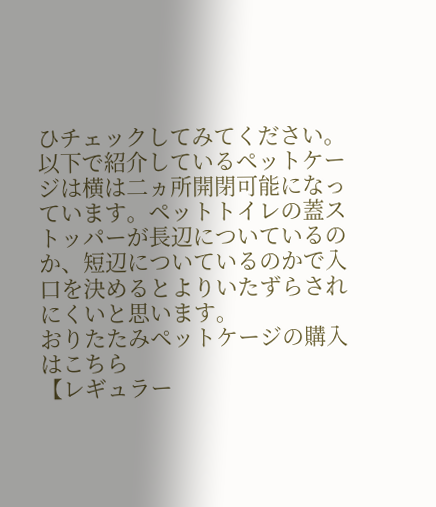ひチェックしてみてください。
以下で紹介しているペットケージは横は二ヵ所開閉可能になっています。ペットトイレの蓋ストッパーが長辺についているのか、短辺についているのかで入口を決めるとよりいたずらされにくいと思います。
おりたたみペットケージの購入はこちら
【レギュラー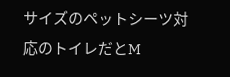サイズのペットシーツ対応のトイレだとM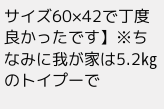サイズ60×42で丁度良かったです】※ちなみに我が家は5.2㎏のトイプーで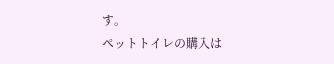す。
ペットトイレの購入は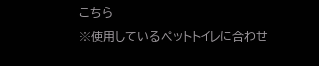こちら
※使用しているペットトイレに合わせ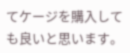てケージを購入しても良いと思います。